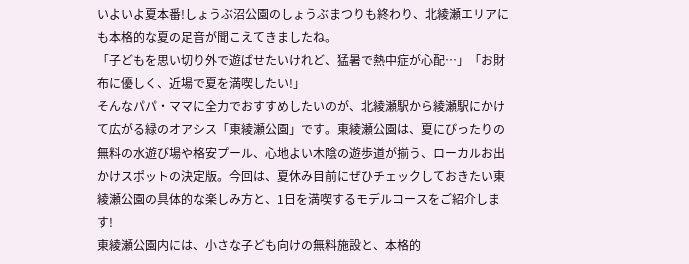いよいよ夏本番!しょうぶ沼公園のしょうぶまつりも終わり、北綾瀬エリアにも本格的な夏の足音が聞こえてきましたね。
「子どもを思い切り外で遊ばせたいけれど、猛暑で熱中症が心配…」「お財布に優しく、近場で夏を満喫したい!」
そんなパパ・ママに全力でおすすめしたいのが、北綾瀬駅から綾瀬駅にかけて広がる緑のオアシス「東綾瀬公園」です。東綾瀬公園は、夏にぴったりの無料の水遊び場や格安プール、心地よい木陰の遊歩道が揃う、ローカルお出かけスポットの決定版。今回は、夏休み目前にぜひチェックしておきたい東綾瀬公園の具体的な楽しみ方と、1日を満喫するモデルコースをご紹介します!
東綾瀬公園内には、小さな子ども向けの無料施設と、本格的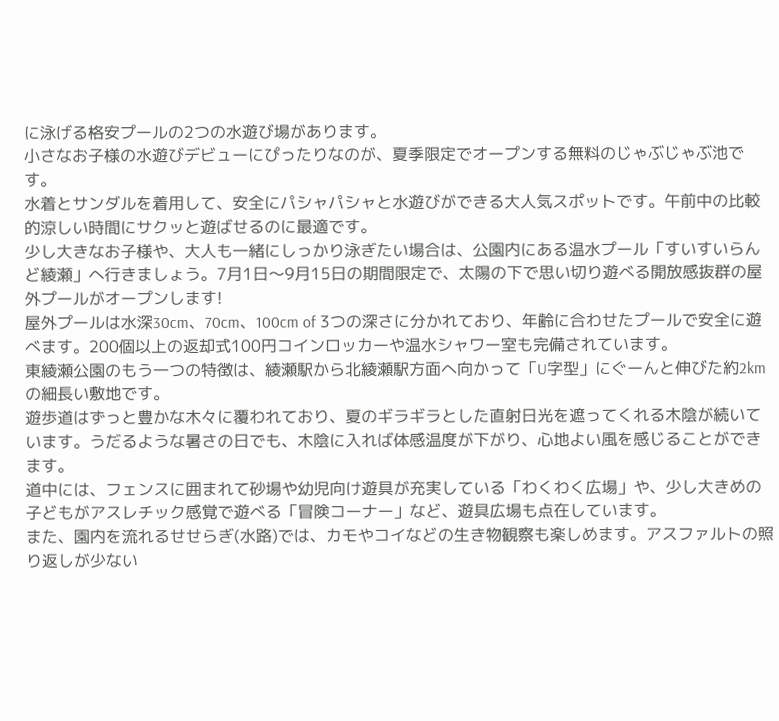に泳げる格安プールの2つの水遊び場があります。
小さなお子様の水遊びデビューにぴったりなのが、夏季限定でオープンする無料のじゃぶじゃぶ池です。
水着とサンダルを着用して、安全にパシャパシャと水遊びができる大人気スポットです。午前中の比較的涼しい時間にサクッと遊ばせるのに最適です。
少し大きなお子様や、大人も一緒にしっかり泳ぎたい場合は、公園内にある温水プール「すいすいらんど綾瀬」へ行きましょう。7月1日〜9月15日の期間限定で、太陽の下で思い切り遊べる開放感抜群の屋外プールがオープンします!
屋外プールは水深30cm、70cm、100cm of 3つの深さに分かれており、年齢に合わせたプールで安全に遊べます。200個以上の返却式100円コインロッカーや温水シャワー室も完備されています。
東綾瀬公園のもう一つの特徴は、綾瀬駅から北綾瀬駅方面へ向かって「U字型」にぐーんと伸びた約2kmの細長い敷地です。
遊歩道はずっと豊かな木々に覆われており、夏のギラギラとした直射日光を遮ってくれる木陰が続いています。うだるような暑さの日でも、木陰に入れば体感温度が下がり、心地よい風を感じることができます。
道中には、フェンスに囲まれて砂場や幼児向け遊具が充実している「わくわく広場」や、少し大きめの子どもがアスレチック感覚で遊べる「冒険コーナー」など、遊具広場も点在しています。
また、園内を流れるせせらぎ(水路)では、カモやコイなどの生き物観察も楽しめます。アスファルトの照り返しが少ない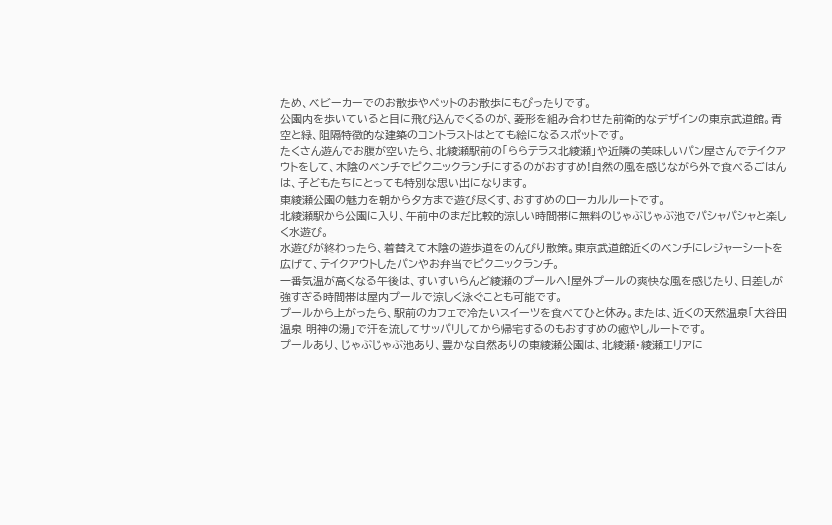ため、ベビーカーでのお散歩やペットのお散歩にもぴったりです。
公園内を歩いていると目に飛び込んでくるのが、菱形を組み合わせた前衛的なデザインの東京武道館。青空と緑、阻隔特徴的な建築のコントラストはとても絵になるスポットです。
たくさん遊んでお腹が空いたら、北綾瀬駅前の「ららテラス北綾瀬」や近隣の美味しいパン屋さんでテイクアウトをして、木陰のベンチでピクニックランチにするのがおすすめ!自然の風を感じながら外で食べるごはんは、子どもたちにとっても特別な思い出になります。
東綾瀬公園の魅力を朝から夕方まで遊び尽くす、おすすめのローカルルートです。
北綾瀬駅から公園に入り、午前中のまだ比較的涼しい時間帯に無料のじゃぶじゃぶ池でパシャパシャと楽しく水遊び。
水遊びが終わったら、着替えて木陰の遊歩道をのんびり散策。東京武道館近くのベンチにレジャーシートを広げて、テイクアウトしたパンやお弁当でピクニックランチ。
一番気温が高くなる午後は、すいすいらんど綾瀬のプールへ!屋外プールの爽快な風を感じたり、日差しが強すぎる時間帯は屋内プールで涼しく泳ぐことも可能です。
プールから上がったら、駅前のカフェで冷たいスイーツを食べてひと休み。または、近くの天然温泉「大谷田温泉 明神の湯」で汗を流してサッパリしてから帰宅するのもおすすめの癒やしルートです。
プールあり、じゃぶじゃぶ池あり、豊かな自然ありの東綾瀬公園は、北綾瀬・綾瀬エリアに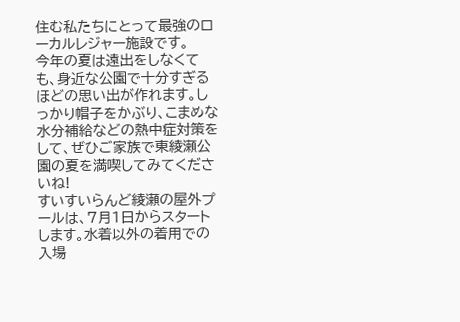住む私たちにとって最強のローカルレジャー施設です。
今年の夏は遠出をしなくても、身近な公園で十分すぎるほどの思い出が作れます。しっかり帽子をかぶり、こまめな水分補給などの熱中症対策をして、ぜひご家族で東綾瀬公園の夏を満喫してみてくださいね!
すいすいらんど綾瀬の屋外プールは、7月1日からスタートします。水着以外の着用での入場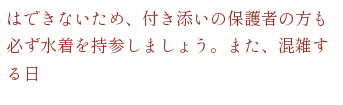はできないため、付き添いの保護者の方も必ず水着を持参しましょう。また、混雑する日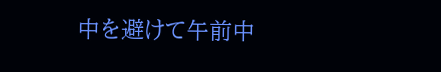中を避けて午前中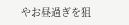やお昼過ぎを狙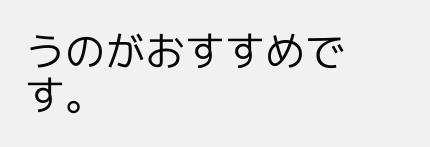うのがおすすめです。